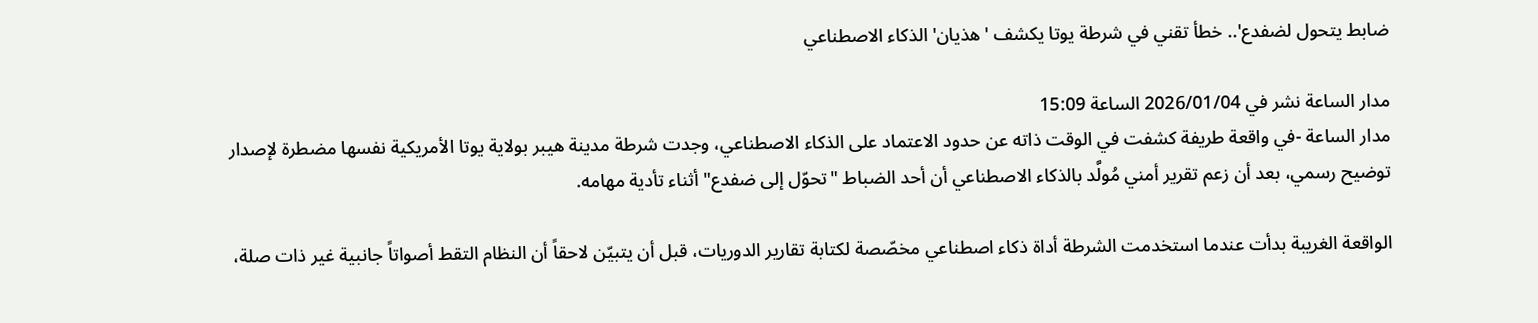ضابط يتحول لضفدع'.. خطأ تقني في شرطة يوتا يكشف 'هذيان' الذكاء الاصطناعي

مدار الساعة نشر في 2026/01/04 الساعة 15:09
مدار الساعة -في واقعة طريفة كشفت في الوقت ذاته عن حدود الاعتماد على الذكاء الاصطناعي، وجدت شرطة مدينة هيبر بولاية يوتا الأمريكية نفسها مضطرة لإصدار توضيح رسمي، بعد أن زعم تقرير أمني مُولَّد بالذكاء الاصطناعي أن أحد الضباط "تحوّل إلى ضفدع" أثناء تأدية مهامه.

الواقعة الغريبة بدأت عندما استخدمت الشرطة أداة ذكاء اصطناعي مخصّصة لكتابة تقارير الدوريات، قبل أن يتبيّن لاحقاً أن النظام التقط أصواتاً جانبية غير ذات صلة،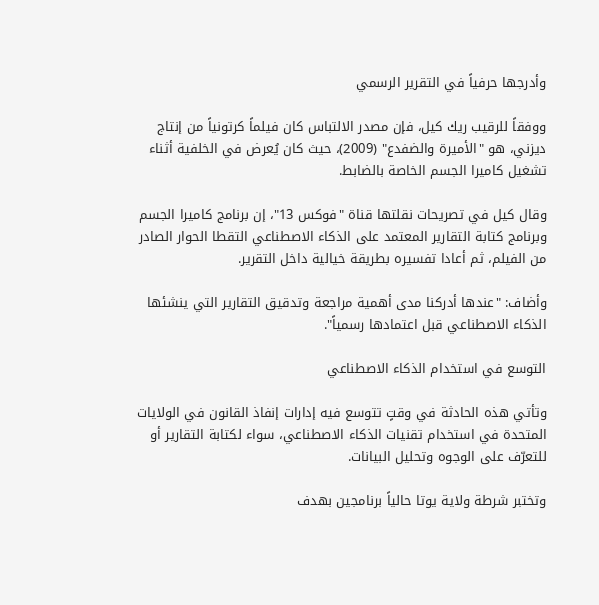وأدرجها حرفياً في التقرير الرسمي

ووفقاً للرقيب ريك كيل، فإن مصدر الالتباس كان فيلماً كرتونياً من إنتاج ديزني، هو "الأميرة والضفدع" (2009)، حيث كان يُعرض في الخلفية أثناء تشغيل كاميرا الجسم الخاصة بالضابط.

وقال كيل في تصريحات نقلتها قناة "فوكس 13"، إن برنامج كاميرا الجسم وبرنامج كتابة التقارير المعتمد على الذكاء الاصطناعي التقطا الحوار الصادر من الفيلم، ثم أعادا تفسيره بطريقة خيالية داخل التقرير.

وأضاف: "عندها أدركنا مدى أهمية مراجعة وتدقيق التقارير التي ينشئها الذكاء الاصطناعي قبل اعتمادها رسمياً".

التوسع في استخدام الذكاء الاصطناعي

وتأتي هذه الحادثة في وقتٍ تتوسع فيه إدارات إنفاذ القانون في الولايات المتحدة في استخدام تقنيات الذكاء الاصطناعي، سواء لكتابة التقارير أو للتعرّف على الوجوه وتحليل البيانات.

وتختبر شرطة ولاية يوتا حالياً برنامجين بهدف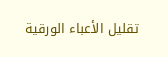تقليل الأعباء الورقية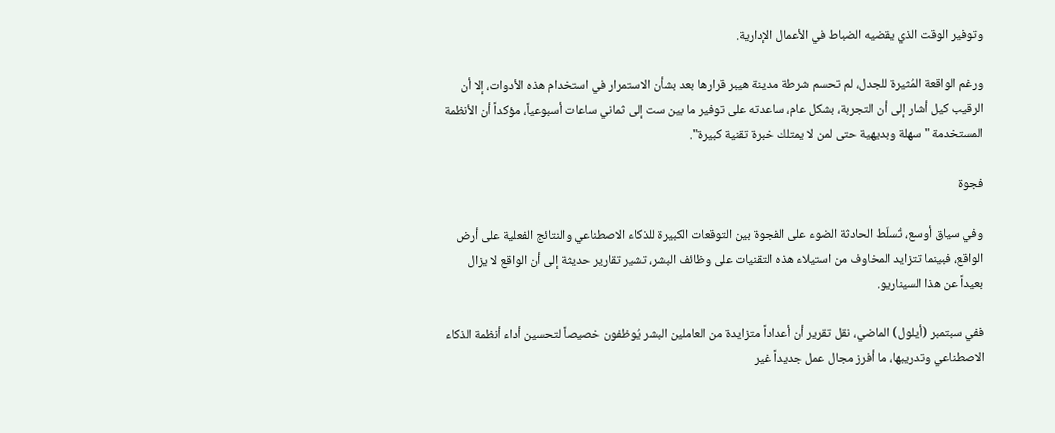وتوفير الوقت الذي يقضيه الضباط في الأعمال الإدارية.

ورغم الواقعة المُثيرة للجدل، لم تحسم شرطة مدينة هيبر قرارها بعد بشأن الاستمرار في استخدام هذه الأدوات، إلا أن الرقيب كيل أشار إلى أن التجربة، بشكل عام، ساعدته على توفير ما بين ست إلى ثماني ساعات أسبوعياً، مؤكداً أن الأنظمة المستخدمة "سهلة وبديهية حتى لمن لا يمتلك خبرة تقنية كبيرة".

فجوة

وفي سياق أوسع، تُسلّط الحادثة الضوء على الفجوة بين التوقعات الكبيرة للذكاء الاصطناعي والنتائج الفعلية على أرض الواقع، فبينما تتزايد المخاوف من استيلاء هذه التقنيات على وظائف البشر، تشير تقارير حديثة إلى أن الواقع لا يزال بعيداً عن هذا السيناريو.

ففي سبتمبر (أيلول) الماضي، نقل تقرير أن أعداداً متزايدة من العاملين البشر يُوظفون خصيصاً لتحسين أداء أنظمة الذكاء الاصطناعي وتدريبها، ما أفرز مجال عمل جديداً غير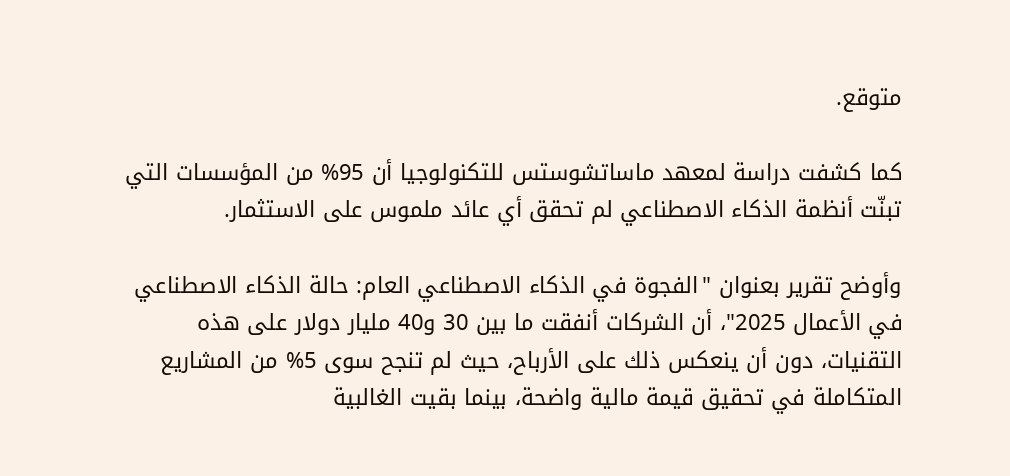متوقع.

كما كشفت دراسة لمعهد ماساتشوستس للتكنولوجيا أن 95% من المؤسسات التي تبنّت أنظمة الذكاء الاصطناعي لم تحقق أي عائد ملموس على الاستثمار.

وأوضح تقرير بعنوان "الفجوة في الذكاء الاصطناعي العام: حالة الذكاء الاصطناعي في الأعمال 2025"، أن الشركات أنفقت ما بين 30 و40 مليار دولار على هذه التقنيات، دون أن ينعكس ذلك على الأرباح، حيث لم تنجح سوى 5% من المشاريع المتكاملة في تحقيق قيمة مالية واضحة، بينما بقيت الغالبية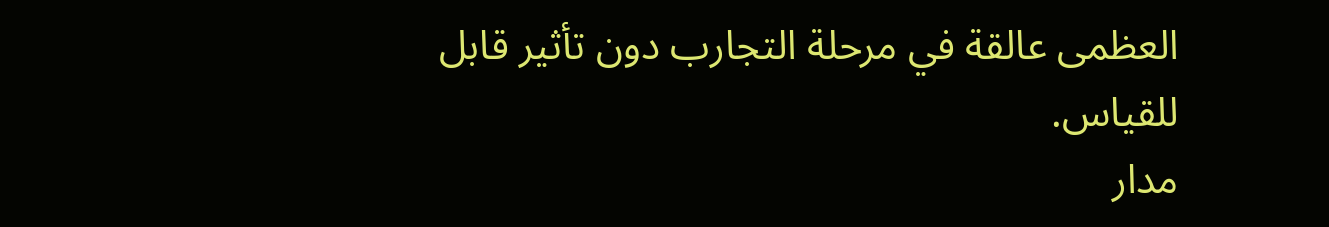العظمى عالقة في مرحلة التجارب دون تأثير قابل للقياس.
مدار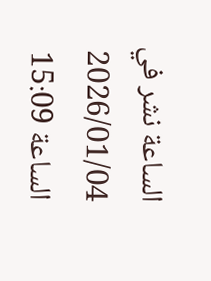الساعة نشر في 2026/01/04 الساعة 15:09